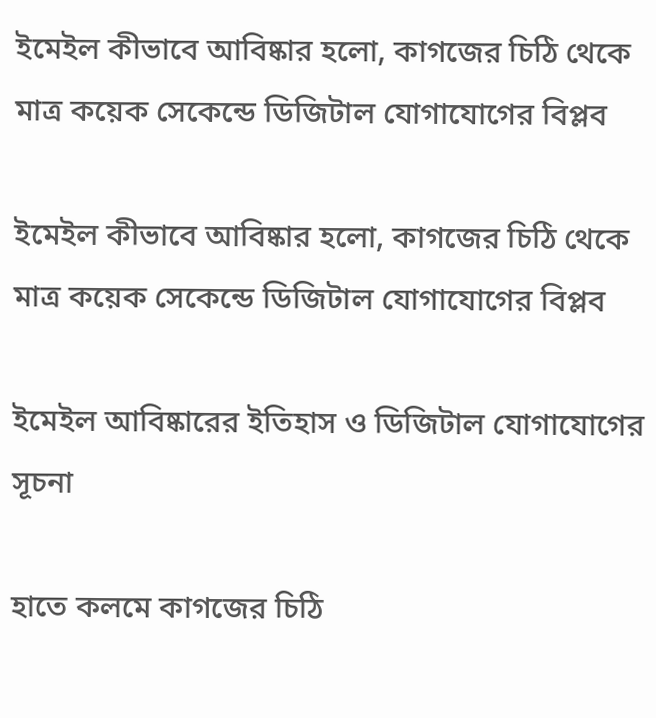ইমেইল কীভাবে আবিষ্কার হলো, কাগজের চিঠি থেকে মাত্র কয়েক সেকেন্ডে ডিজিটাল যোগাযোগের বিপ্লব

ইমেইল কীভাবে আবিষ্কার হলো, কাগজের চিঠি থেকে মাত্র কয়েক সেকেন্ডে ডিজিটাল যোগাযোগের বিপ্লব

ইমেইল আবিষ্কারের ইতিহাস ও ডিজিটাল যোগাযোগের সূচনা

হাতে কলমে কাগজের চিঠি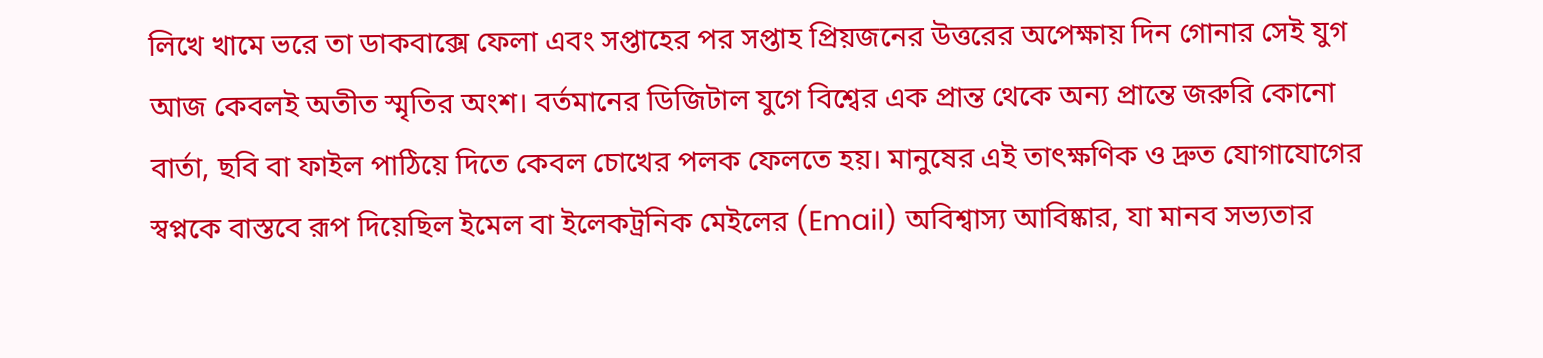লিখে খামে ভরে তা ডাকবাক্সে ফেলা এবং সপ্তাহের পর সপ্তাহ প্রিয়জনের উত্তরের অপেক্ষায় দিন গোনার সেই যুগ আজ কেবলই অতীত স্মৃতির অংশ। বর্তমানের ডিজিটাল যুগে বিশ্বের এক প্রান্ত থেকে অন্য প্রান্তে জরুরি কোনো বার্তা, ছবি বা ফাইল পাঠিয়ে দিতে কেবল চোখের পলক ফেলতে হয়। মানুষের এই তাৎক্ষণিক ও দ্রুত যোগাযোগের স্বপ্নকে বাস্তবে রূপ দিয়েছিল ইমেল বা ইলেকট্রনিক মেইলের (Email) অবিশ্বাস্য আবিষ্কার, যা মানব সভ্যতার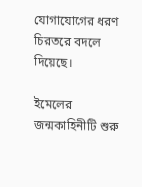যোগাযোগের ধরণ চিরতরে বদলে দিয়েছে।

ইমেলের জন্মকাহিনীটি শুরু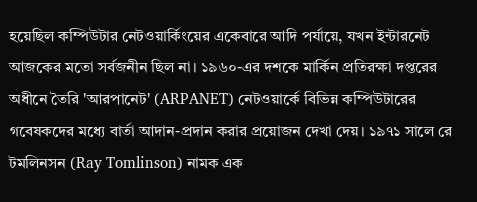হয়েছিল কম্পিউটার নেটওয়ার্কিংয়ের একেবারে আদি পর্যায়ে, যখন ইন্টারনেট আজকের মতো সর্বজনীন ছিল না। ১৯৬০-এর দশকে মার্কিন প্রতিরক্ষা দপ্তরের অধীনে তৈরি 'আরপানেট' (ARPANET) নেটওয়ার্কে বিভিন্ন কম্পিউটারের গবেষকদের মধ্যে বার্তা আদান-প্রদান করার প্রয়োজন দেখা দেয়। ১৯৭১ সালে রে টমলিনসন (Ray Tomlinson) নামক এক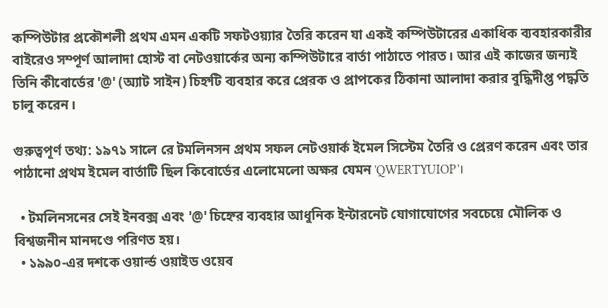কম্পিউটার প্রকৌশলী প্রথম এমন একটি সফটওয়্যার তৈরি করেন যা একই কম্পিউটারের একাধিক ব্যবহারকারীর বাইরেও সম্পূর্ণ আলাদা হোস্ট বা নেটওয়ার্কের অন্য কম্পিউটারে বার্তা পাঠাতে পারত। আর এই কাজের জন্যই তিনি কীবোর্ডের '@' (অ্যাট সাইন) চিহ্নটি ব্যবহার করে প্রেরক ও প্রাপকের ঠিকানা আলাদা করার বুদ্ধিদীপ্ত পদ্ধতি চালু করেন।

গুরুত্বপূর্ণ তথ্য: ১৯৭১ সালে রে টমলিনসন প্রথম সফল নেটওয়ার্ক ইমেল সিস্টেম তৈরি ও প্রেরণ করেন এবং তার পাঠানো প্রথম ইমেল বার্তাটি ছিল কিবোর্ডের এলোমেলো অক্ষর যেমন 'QWERTYUIOP'।

  • টমলিনসনের সেই ইনবক্স এবং '@' চিহ্নের ব্যবহার আধুনিক ইন্টারনেট যোগাযোগের সবচেয়ে মৌলিক ও বিশ্বজনীন মানদণ্ডে পরিণত হয়।
  • ১৯৯০-এর দশকে ওয়ার্ল্ড ওয়াইড ওয়েব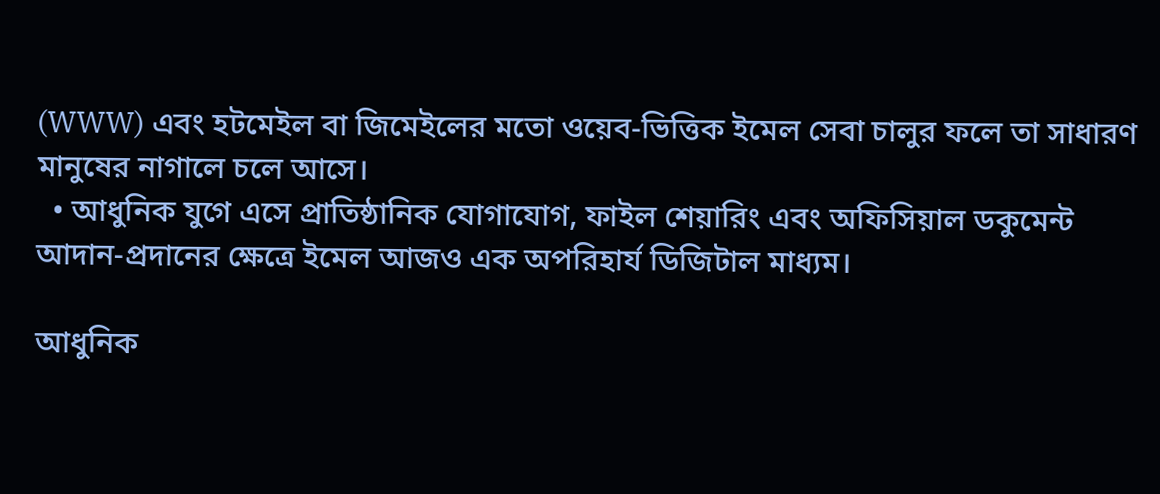(WWW) এবং হটমেইল বা জিমেইলের মতো ওয়েব-ভিত্তিক ইমেল সেবা চালুর ফলে তা সাধারণ মানুষের নাগালে চলে আসে।
  • আধুনিক যুগে এসে প্রাতিষ্ঠানিক যোগাযোগ, ফাইল শেয়ারিং এবং অফিসিয়াল ডকুমেন্ট আদান-প্রদানের ক্ষেত্রে ইমেল আজও এক অপরিহার্য ডিজিটাল মাধ্যম।

আধুনিক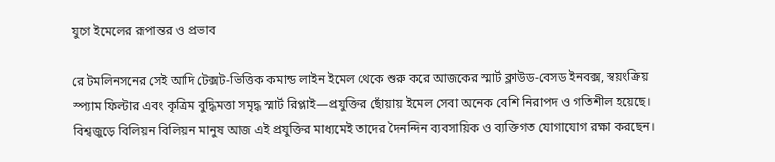যুগে ইমেলের রূপান্তর ও প্রভাব

রে টমলিনসনের সেই আদি টেক্সট-ভিত্তিক কমান্ড লাইন ইমেল থেকে শুরু করে আজকের স্মার্ট ক্লাউড-বেসড ইনবক্স, স্বয়ংক্রিয় স্প্যাম ফিল্টার এবং কৃত্রিম বুদ্ধিমত্তা সমৃদ্ধ স্মার্ট রিপ্লাই—প্রযুক্তির ছোঁয়ায় ইমেল সেবা অনেক বেশি নিরাপদ ও গতিশীল হয়েছে। বিশ্বজুড়ে বিলিয়ন বিলিয়ন মানুষ আজ এই প্রযুক্তির মাধ্যমেই তাদের দৈনন্দিন ব্যবসায়িক ও ব্যক্তিগত যোগাযোগ রক্ষা করছেন।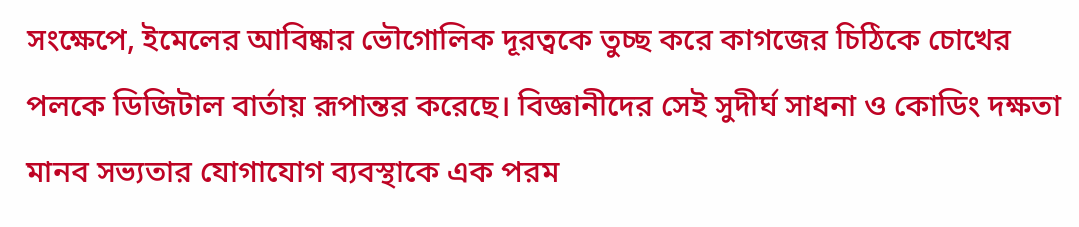সংক্ষেপে, ইমেলের আবিষ্কার ভৌগোলিক দূরত্বকে তুচ্ছ করে কাগজের চিঠিকে চোখের পলকে ডিজিটাল বার্তায় রূপান্তর করেছে। বিজ্ঞানীদের সেই সুদীর্ঘ সাধনা ও কোডিং দক্ষতা মানব সভ্যতার যোগাযোগ ব্যবস্থাকে এক পরম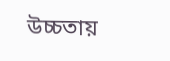উচ্চতায়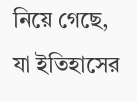নিয়ে গেছে, যা ইতিহাসের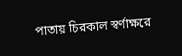পাতায় চিরকাল স্বর্ণাক্ষরে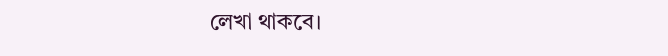লেখা থাকবে।